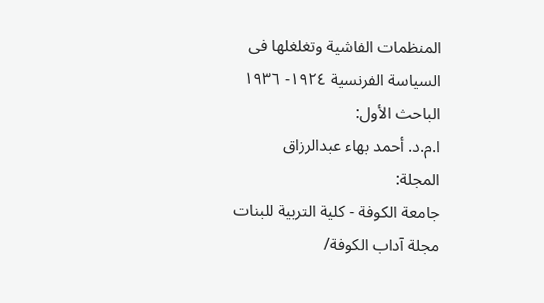المنظمات الفاشية وتغلغلها فى السياسة الفرنسية ١٩٢٤- ١٩٣٦
الباحث الأول:
ا.م.د. أحمد بهاء عبدالرزاق
المجلة:
جامعة الكوفة - كلية التربية للبنات
مجلة آداب الكوفة/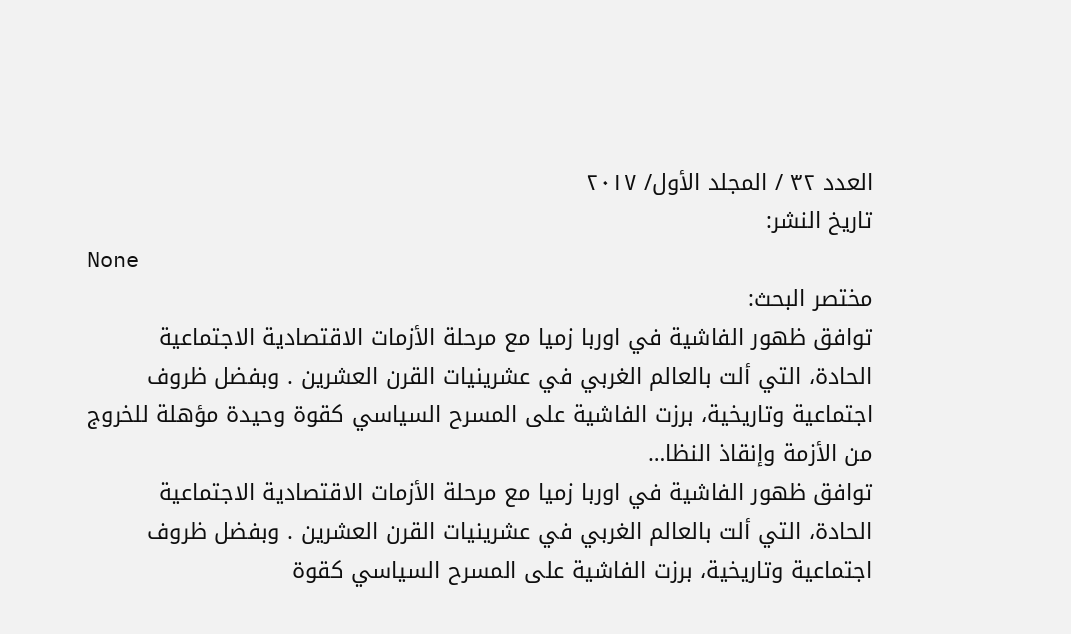العدد ٣٢ / المجلد الأول/ ٢٠١٧
تاريخ النشر:
None
مختصر البحث:
توافق ظهور الفاشية في اوربا زميا مع مرحلة الأزمات الاقتصادية الاجتماعية
الحادة، التي ألت بالعالم الغربي في عشرينيات القرن العشرين . وبفضل ظروف
اجتماعية وتاريخية، برزت الفاشية على المسرح السياسي كقوة وحيدة مؤهلة للخروج
من الأزمة وإنقاذ النظا…
توافق ظهور الفاشية في اوربا زميا مع مرحلة الأزمات الاقتصادية الاجتماعية
الحادة، التي ألت بالعالم الغربي في عشرينيات القرن العشرين . وبفضل ظروف
اجتماعية وتاريخية، برزت الفاشية على المسرح السياسي كقوة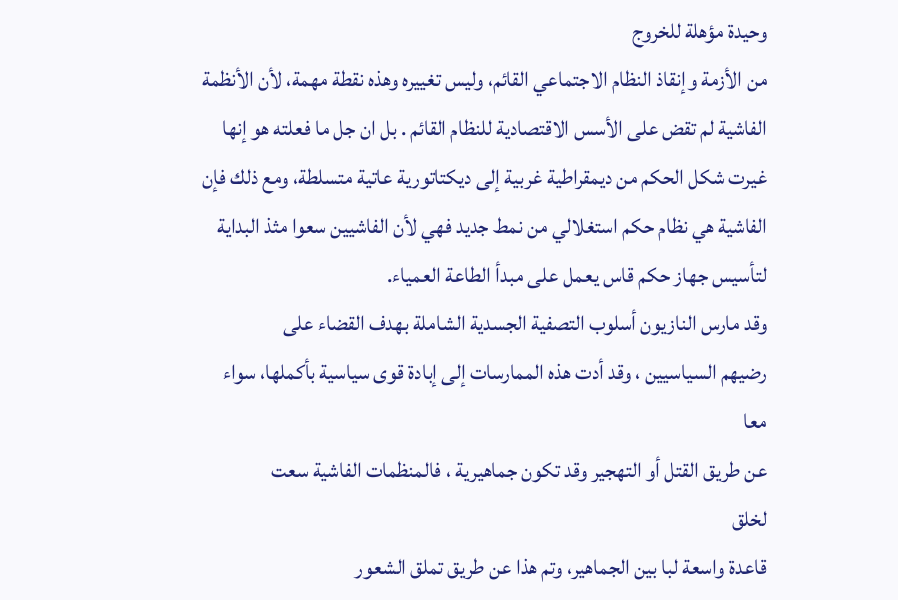وحيدة مؤهلة للخروج
من الأزمة وإنقاذ النظام الاجتماعي القائم، وليس تغييره وهذه نقطة مهمة، لأن الأنظمة
الفاشية لم تقض على الأسس الاقتصادية للنظام القائم . بل ان جل ما فعلته هو إنها
غيرت شكل الحكم من ديمقراطية غربية إلى ديكتاتورية عاتية متسلطة، ومع ذلك فإن
الفاشية هي نظام حكم استغلالي من نمط جديد فهي لأن الفاشيين سعوا مثذ البداية
لتأسيس جهاز حكم قاس يعمل على مبدأ الطاعة العمياء.
وقد مارس النازيون أسلوب التصفية الجسدية الشاملة بهدف القضاء على
رضيهم السياسيين ، وقد أدت هذه الممارسات إلى إبادة قوى سياسية بأكملها، سواء
معا
عن طريق القتل أو التهجير وقد تكون جماهيرية ، فالمنظمات الفاشية سعت
لخلق
قاعدة واسعة لبا بين الجماهير، وتم هذا عن طريق تملق الشعور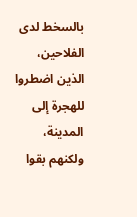بالسخط لدى الفلاحين،
الذين اضطروا للهجرة إلى المدينة، ولكنهم بقوا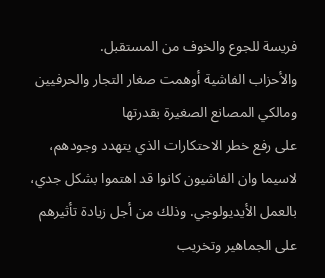فريسة للجوع والخوف من المستقبل.
والأحزاب الفاشية أوهمت صغار التجار والحرفيين ومالكي المصانع الصغيرة بقدرتها
على رفع خطر الاحتكارات الذي يتهدد وجودهم، لاسيما وان الفاشيون كانوا قد اهتموا بشكل جدي، بالعمل الأيديولوجي. وذلك من أجل زيادة تأثيرهم على الجماهير وتخريب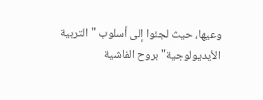وعيها، حيث لجئوا إلى أسلوب "التربية الأيديولوجية" بروح الفاشية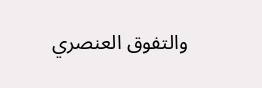والتفوق العنصري